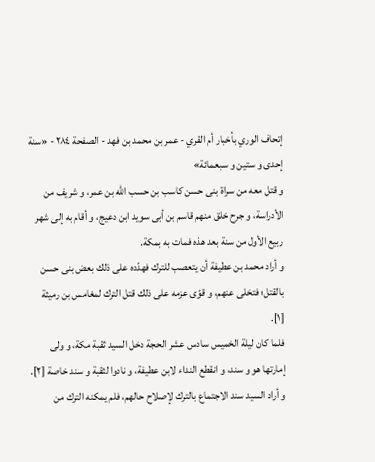إتحاف الوري بأخبار أم القري - عمر بن محمد بن فهد - الصفحة ٢٨٤ - «سنة إحدى و ستين و سبعمائة»
و قتل معه من سراة بنى حسن كاسب بن حسب اللّه بن عمر، و شريف من الأدراسة، و جرح خلق منهم قاسم بن أبى سويد ابن دعيج، و أقام به إلى شهر ربيع الأول من سنة بعد هذه فمات به بمكة.
و أراد محمد بن عطيفة أن يتعصب للترك فهدّده على ذلك بعض بنى حسن بالقتل؛ فتخلى عنهم، و قوّى عزمه على ذلك قتل الترك لمغامس بن رميثة [١].
فلما كان ليلة الخميس سادس عشر الحجة دخل السيد ثقبة مكة، و ولى إمارتها هو و سند، و انقطع النداء لابن عطيفة، و نادوا لثقبة و سند خاصة [٢].
و أراد السيد سند الاجتماع بالترك لإصلاح حالهم، فلم يمكنه الترك من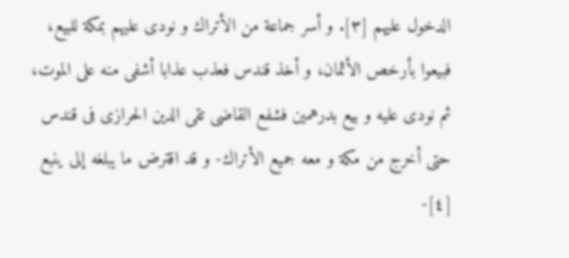الدخول عليهم [٣]. و أسر جماعة من الأتراك و نودى عليهم بمكة للبيع، فبيعوا بأرخص الأثمان، و أخذ قندس فعذب عذابا أشفى منه على الموت، ثم نودى عليه و بيع بدرهمين فشفع القاضى تقى الدين الحرازى فى قندس حتى أخرج من مكة و معه جميع الأتراك- و قد اقترض ما يبلغه إلى ينبع [٤]-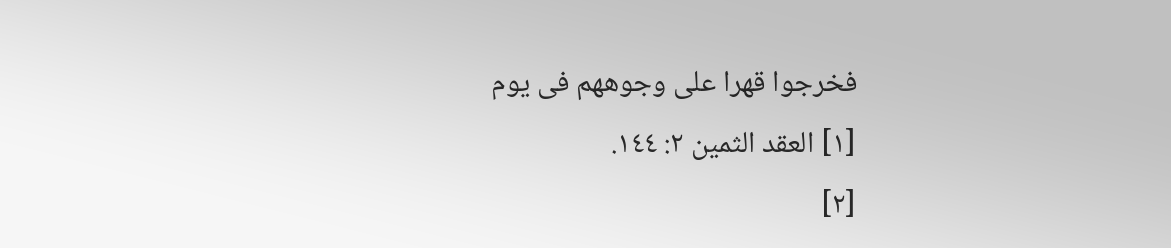فخرجوا قهرا على وجوههم فى يوم
[١] العقد الثمين ٢: ١٤٤.
[٢]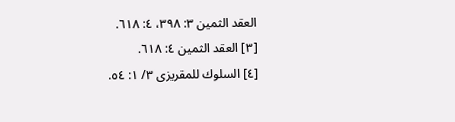العقد الثمين ٣: ٣٩٨، ٤: ٦١٨.
[٣] العقد الثمين ٤: ٦١٨.
[٤] السلوك للمقريزى ٣/ ١: ٥٤.